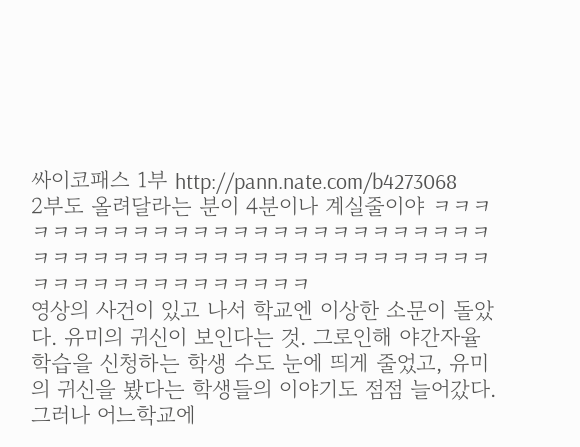싸이코패스 1부 http://pann.nate.com/b4273068
2부도 올려달라는 분이 4분이나 계실줄이야 ㅋㅋㅋㅋㅋㅋㅋㅋㅋㅋㅋㅋㅋㅋㅋㅋㅋㅋㅋㅋㅋㅋㅋㅋㅋㅋㅋㅋㅋㅋㅋㅋㅋㅋㅋㅋㅋㅋㅋㅋㅋㅋㅋㅋㅋㅋㅋㅋㅋㅋㅋㅋㅋㅋㅋㅋㅋㅋㅋㅋㅋㅋㅋ
영상의 사건이 있고 나서 학교엔 이상한 소문이 돌았다. 유미의 귀신이 보인다는 것. 그로인해 야간자율학습을 신청하는 학생 수도 눈에 띄게 줄었고, 유미의 귀신을 봤다는 학생들의 이야기도 점점 늘어갔다. 그러나 어느학교에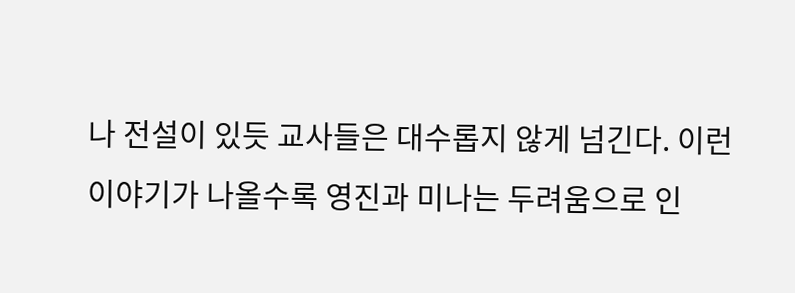나 전설이 있듯 교사들은 대수롭지 않게 넘긴다. 이런 이야기가 나올수록 영진과 미나는 두려움으로 인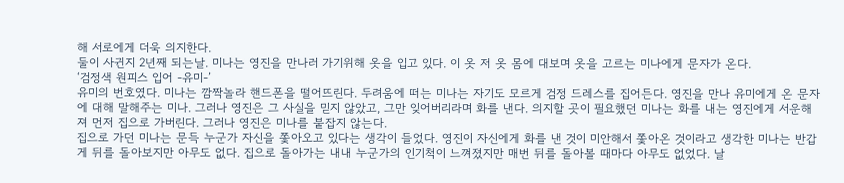해 서로에게 더욱 의지한다.
둘이 사귄지 2년째 되는날. 미나는 영진을 만나러 가기위해 옷을 입고 있다. 이 옷 저 옷 몸에 대보며 옷을 고르는 미나에게 문자가 온다.
‘검정색 원피스 입어 -유미-’
유미의 번호였다. 미나는 깜짝놀라 핸드폰을 떨어뜨린다. 두려움에 떠는 미나는 자기도 모르게 검정 드레스를 집어든다. 영진을 만나 유미에게 온 문자에 대해 말해주는 미나. 그러나 영진은 그 사실을 믿지 않았고, 그만 잊어버리라며 화를 낸다. 의지할 곳이 필요했던 미나는 화를 내는 영진에게 서운해져 먼저 집으로 가버린다. 그러나 영진은 미나를 붙잡지 않는다.
집으로 가던 미나는 문득 누군가 자신을 쫓아오고 있다는 생각이 들었다. 영진이 자신에게 화를 낸 것이 미안해서 쫓아온 것이라고 생각한 미나는 반갑게 뒤를 돌아보지만 아무도 없다. 집으로 돌아가는 내내 누군가의 인기척이 느껴졌지만 매번 뒤를 돌아볼 때마다 아무도 없었다. 날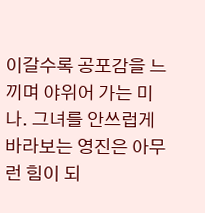이갈수록 공포감을 느끼며 야위어 가는 미나. 그녀를 안쓰럽게 바라보는 영진은 아무런 힘이 되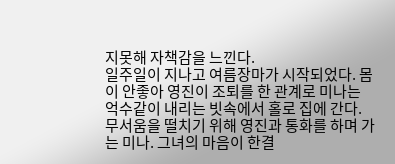지못해 자책감을 느낀다.
일주일이 지나고 여름장마가 시작되었다. 몸이 안좋아 영진이 조퇴를 한 관계로 미나는 억수같이 내리는 빗속에서 홀로 집에 간다. 무서움을 떨치기 위해 영진과 통화를 하며 가는 미나. 그녀의 마음이 한결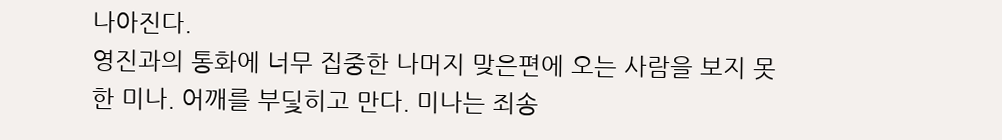나아진다.
영진과의 통화에 너무 집중한 나머지 맞은편에 오는 사람을 보지 못한 미나. 어깨를 부딫히고 만다. 미나는 죄송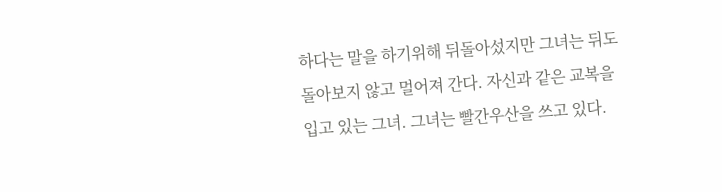하다는 말을 하기위해 뒤돌아섰지만 그녀는 뒤도 돌아보지 않고 멀어져 간다. 자신과 같은 교복을 입고 있는 그녀. 그녀는 빨간우산을 쓰고 있다.